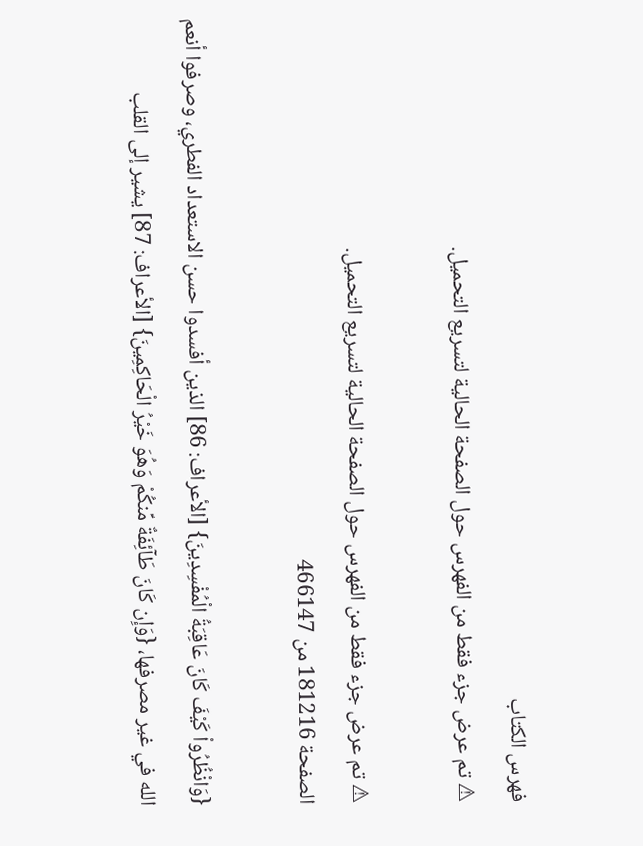فهرس الكتاب
⚠ تم عرض جزء فقط من الفهرس حول الصفحة الحالية لتسريع التحميل.

⚠ تم عرض جزء فقط من الفهرس حول الصفحة الحالية لتسريع التحميل.
الصفحة 181216 من 466147

{وَانْظُرُواْ كَيْفَ كَانَ عَاقِبَةُ الْمُفْسِدِينَ} [الأعراف: 86] الذين أفسدوا حسن الاستعداد الفطري، وصرفوا أنعم الله في غير مصرفها، {وَإِن كَانَ طَآئِفَةٌ مِّنكُمْ وَهُوَ خَيْرُ الْحَاكِمِينَ} [الأعراف: 87] يشير إلى القلب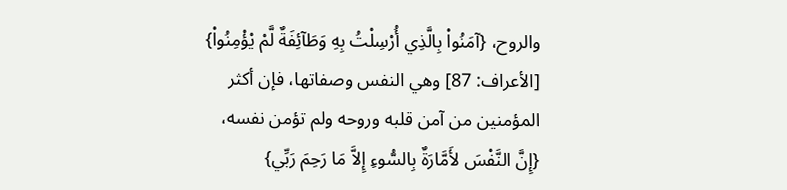والروح، {آمَنُواْ بِالَّذِي أُرْسِلْتُ بِهِ وَطَآئِفَةٌ لَّمْ يْؤْمِنُواْ} [الأعراف: 87] وهي النفس وصفاتها، فإن أكثر المؤمنين من آمن قلبه وروحه ولم تؤمن نفسه، {إِنَّ النَّفْسَ لأَمَّارَةٌ بِالسُّوءِ إِلاَّ مَا رَحِمَ رَبِّي}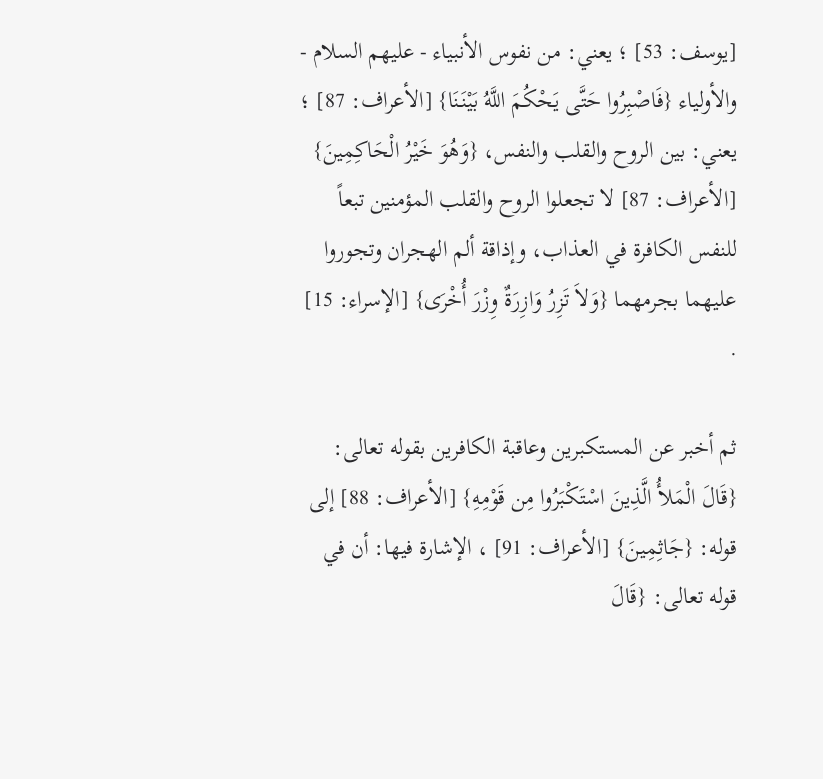[يوسف: 53] ؛ يعني: من نفوس الأنبياء - عليهم السلام - والأولياء {فَاصْبِرُوا حَتَّى يَحْكُمَ اللَّهُ بَيْنَنَا} [الأعراف: 87] ؛ يعني: بين الروح والقلب والنفس، {وَهُوَ خَيْرُ الْحَاكِمِينَ} [الأعراف: 87] لا تجعلوا الروح والقلب المؤمنين تبعاً للنفس الكافرة في العذاب، وإذاقة ألم الهجران وتجوروا عليهما بجرمهما {وَلاَ تَزِرُ وَازِرَةٌ وِزْرَ أُخْرَى} [الإسراء: 15] .

ثم أخبر عن المستكبرين وعاقبة الكافرين بقوله تعالى: {قَالَ الْمَلأُ الَّذِينَ اسْتَكْبَرُوا مِن قَوْمِهِ} [الأعراف: 88] إلى قوله: {جَاثِمِينَ} [الأعراف: 91] ، الإشارة فيها: أن في قوله تعالى: {قَالَ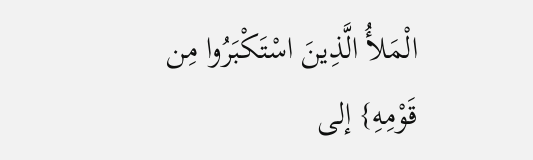الْمَلأُ الَّذِينَ اسْتَكْبَرُوا مِن قَوْمِهِ} إلى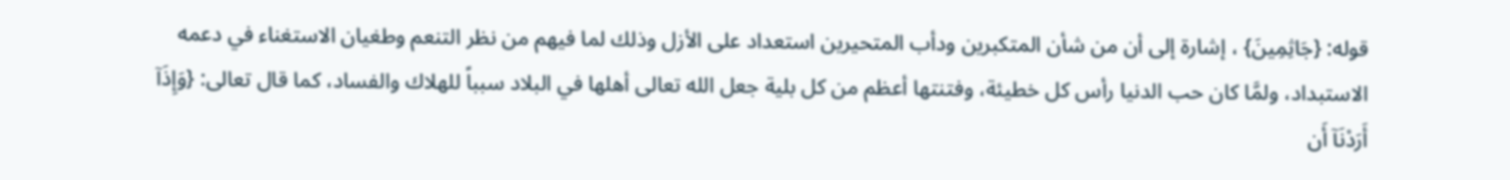قوله: {جَاثِمِينَ} ، إشارة إلى أن من شأن المتكبرين ودأب المتحيرين استعداد على الأزل وذلك لما فيهم من نظر التنعم وطغيان الاستغناء في دعمه الاستبداد، ولمَّا كان حب الدنيا رأس كل خطيئة، وفتنتها أعظم من كل بلية جعل الله تعالى أهلها في البلاد سبباً للهلاك والفساد، كما قال تعالى: {وَإِذَآ أَرَدْنَآ أَن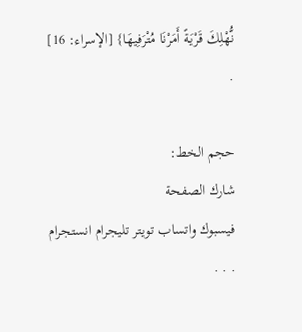نُّهْلِكَ قَرْيَةً أَمَرْنَا مُتْرَفِيهَا} [الإسراء: 16] .

حجم الخط:
شارك الصفحة
فيسبوك واتساب تويتر تليجرام انستجرام
. . .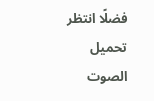فضلًا انتظر تحميل الصوت